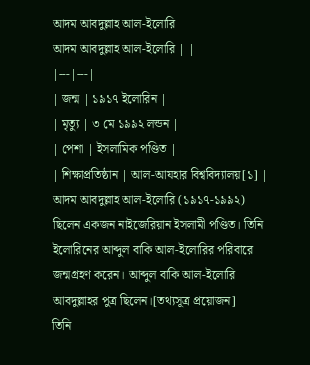আদম আবদুল্লাহ আল-ইলোরি
আদম আবদুল্লাহ আল-ইলোরি | |
|---|---|
| জন্ম | ১৯১৭ ইলোরিন |
| মৃত্যু | ৩ মে ১৯৯২ লন্ডন |
| পেশা | ইসলামিক পণ্ডিত |
| শিক্ষাপ্রতিষ্ঠান | আল-আযহার বিশ্ববিদ্যালয়[১] |
আদম আবদুল্লাহ আল-ইলোরি (১৯১৭-১৯৯২) ছিলেন একজন নাইজেরিয়ান ইসলামী পণ্ডিত। তিনি ইলোরিনের আব্দুল বাকি আল-ইলোরির পরিবারে জন্মগ্রহণ করেন। আব্দুল বাকি আল-ইলোরি আবদুল্লাহর পুত্র ছিলেন।[তথ্যসূত্র প্রয়োজন]
তিনি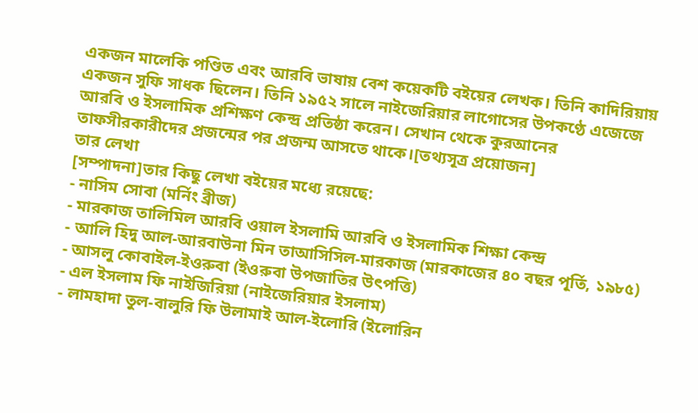একজন মালেকি পণ্ডিত এবং আরবি ভাষায় বেশ কয়েকটি বইয়ের লেখক। তিনি কাদিরিয়ায় একজন সুফি সাধক ছিলেন। তিনি ১৯৫২ সালে নাইজেরিয়ার লাগোসের উপকণ্ঠে এজেজে আরবি ও ইসলামিক প্রশিক্ষণ কেন্দ্র প্রতিষ্ঠা করেন। সেখান থেকে কুরআনের তাফসীরকারীদের প্রজন্মের পর প্রজন্ম আসতে থাকে।[তথ্যসূত্র প্রয়োজন]
তার লেখা
[সম্পাদনা]তার কিছু লেখা বইয়ের মধ্যে রয়েছে:
- নাসিম সোবা (মর্নিং ব্রীজ)
- মারকাজ তালিমিল আরবি ওয়াল ইসলামি আরবি ও ইসলামিক শিক্ষা কেন্দ্র
- আলি হিদু আল-আরবাউনা মিন তাআসিসিল-মারকাজ (মারকাজের ৪০ বছর পূর্তি, ১৯৮৫)
- আসলু কোবাইল-ইওরুবা (ইওরুবা উপজাতির উৎপত্তি)
- এল ইসলাম ফি নাইজিরিয়া (নাইজেরিয়ার ইসলাম)
- লামহাদা তুল-বালুরি ফি উলামাই আল-ইলোরি (ইলোরিন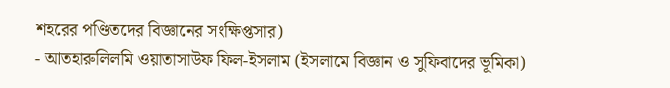শহরের পণ্ডিতদের বিজ্ঞানের সংক্ষিপ্তসার)
- আতহারুলিলমি ওয়াতাসাউফ ফিল-ইসলাম (ইসলামে বিজ্ঞান ও সুফিবাদের ভূমিকা)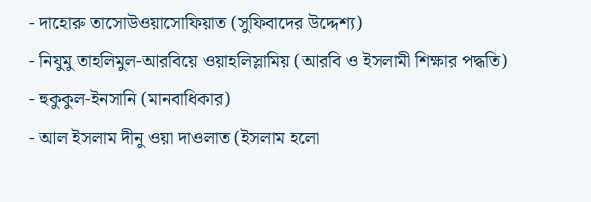- দাহোরু তাসোউওয়াসোফিয়াত (সুফিবাদের উদ্দেশ্য)
- নিযুমু তাহলিমুল-আরবিয়ে ওয়াহলিস্লামিয় (আরবি ও ইসলামী শিক্ষার পদ্ধতি)
- হুকুকুল-ইনসানি (মানবাধিকার)
- আল ইসলাম দীনু ওয়া দাওলাত (ইসলাম হলো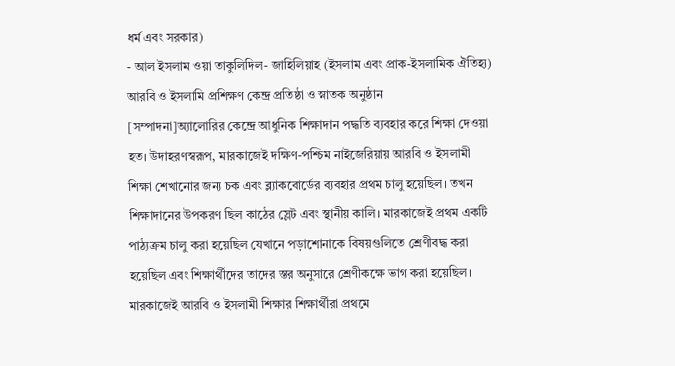ধর্ম এবং সরকার)
- আল ইসলাম ওয়া তাকুলিদিল- জাহিলিয়াহ (ইসলাম এবং প্রাক-ইসলামিক ঐতিহ্য)
আরবি ও ইসলামি প্রশিক্ষণ কেন্দ্র প্রতিষ্ঠা ও স্নাতক অনুষ্ঠান
[সম্পাদনা]অ্যালোরির কেন্দ্রে আধুনিক শিক্ষাদান পদ্ধতি ব্যবহার করে শিক্ষা দেওয়া হত। উদাহরণস্বরূপ, মারকাজেই দক্ষিণ-পশ্চিম নাইজেরিয়ায় আরবি ও ইসলামী শিক্ষা শেখানোর জন্য চক এবং ব্ল্যাকবোর্ডের ব্যবহার প্রথম চালু হয়েছিল। তখন শিক্ষাদানের উপকরণ ছিল কাঠের স্লেট এবং স্থানীয় কালি। মারকাজেই প্রথম একটি পাঠ্যক্রম চালু করা হয়েছিল যেখানে পড়াশোনাকে বিষয়গুলিতে শ্রেণীবদ্ধ করা হয়েছিল এবং শিক্ষার্থীদের তাদের স্তর অনুসারে শ্রেণীকক্ষে ভাগ করা হয়েছিল। মারকাজেই আরবি ও ইসলামী শিক্ষার শিক্ষার্থীরা প্রথমে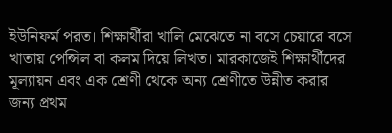ইউনিফর্ম পরত। শিক্ষার্থীরা খালি মেঝেতে না বসে চেয়ারে বসে খাতায় পেন্সিল বা কলম দিয়ে লিখত। মারকাজেই শিক্ষার্থীদের মূল্যায়ন এবং এক শ্রেণী থেকে অন্য শ্রেণীতে উন্নীত করার জন্য প্রথম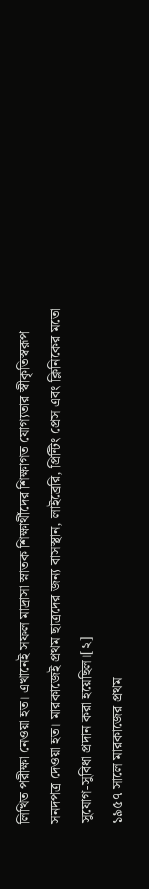লিখিত পরীক্ষা নেওয়া হত। এখানেই সফল মাদ্রাসা স্নাতক শিক্ষার্থীদের শিক্ষাগত যোগ্যতার স্বীকৃতিস্বরূপ সনদপত্র দেওয়া হত। মারকাজেই প্রথম ছাত্রদের জন্য বাসস্থান, লাইব্রেরি, প্রিন্টিং প্রেস এবং ক্লিনিকের মতো সুযোগ-সুবিধা প্রদান করা হয়েছিল।[২]
১৯৫৭ সালে মারকাজের প্রথম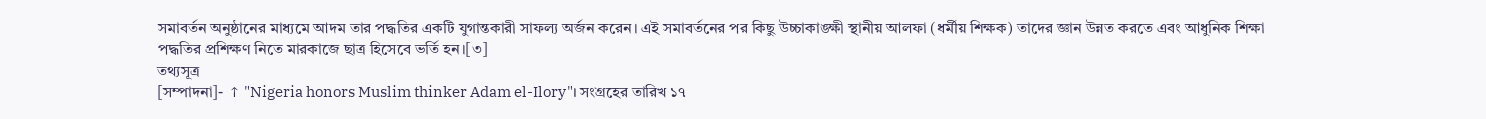সমাবর্তন অনুষ্ঠানের মাধ্যমে আদম তার পদ্ধতির একটি যুগান্তকারী সাফল্য অর্জন করেন। এই সমাবর্তনের পর কিছু উচ্চাকাঙ্ক্ষী স্থানীয় আলফা (ধর্মীয় শিক্ষক) তাদের জ্ঞান উন্নত করতে এবং আধুনিক শিক্ষা পদ্ধতির প্রশিক্ষণ নিতে মারকাজে ছাত্র হিসেবে ভর্তি হন।[৩]
তথ্যসূত্র
[সম্পাদনা]- ↑ "Nigeria honors Muslim thinker Adam el-Ilory"। সংগ্রহের তারিখ ১৭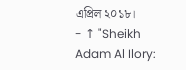এপ্রিল ২০১৮।
- ↑ "Sheikh Adam Al Ilory: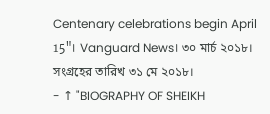Centenary celebrations begin April 15"। Vanguard News। ৩০ মার্চ ২০১৮। সংগ্রহের তারিখ ৩১ মে ২০১৮।
- ↑ "BIOGRAPHY OF SHEIKH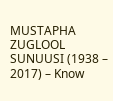MUSTAPHA ZUGLOOL SUNUUSI (1938 – 2017) – Know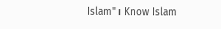Islam"। Know Islam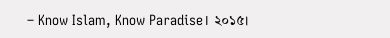– Know Islam, Know Paradise। ২০১৫।